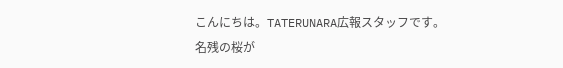こんにちは。TATERUNARA広報スタッフです。
名残の桜が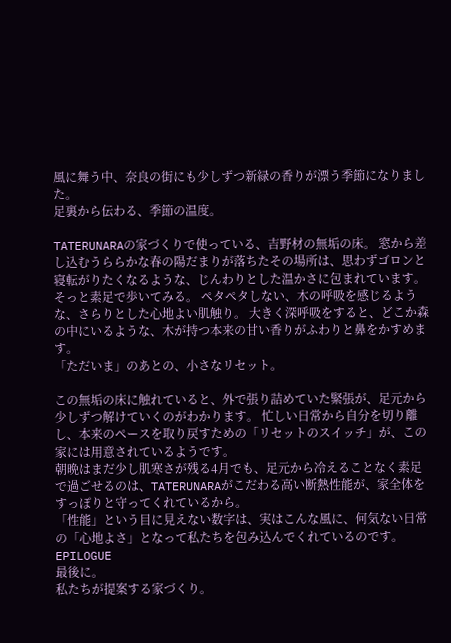風に舞う中、奈良の街にも少しずつ新緑の香りが漂う季節になりました。
足裏から伝わる、季節の温度。

TATERUNARAの家づくりで使っている、吉野材の無垢の床。 窓から差し込むうららかな春の陽だまりが落ちたその場所は、思わずゴロンと寝転がりたくなるような、じんわりとした温かさに包まれています。
そっと素足で歩いてみる。 ペタペタしない、木の呼吸を感じるような、さらりとした心地よい肌触り。 大きく深呼吸をすると、どこか森の中にいるような、木が持つ本来の甘い香りがふわりと鼻をかすめます。
「ただいま」のあとの、小さなリセット。

この無垢の床に触れていると、外で張り詰めていた緊張が、足元から少しずつ解けていくのがわかります。 忙しい日常から自分を切り離し、本来のペースを取り戻すための「リセットのスイッチ」が、この家には用意されているようです。
朝晩はまだ少し肌寒さが残る4月でも、足元から冷えることなく素足で過ごせるのは、TATERUNARAがこだわる高い断熱性能が、家全体をすっぽりと守ってくれているから。
「性能」という目に見えない数字は、実はこんな風に、何気ない日常の「心地よさ」となって私たちを包み込んでくれているのです。
EPILOGUE
最後に。
私たちが提案する家づくり。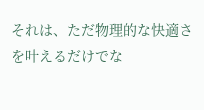それは、ただ物理的な快適さを叶えるだけでな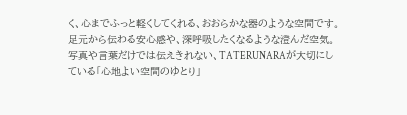く、心までふっと軽くしてくれる、おおらかな器のような空間です。
足元から伝わる安心感や、深呼吸したくなるような澄んだ空気。 写真や言葉だけでは伝えきれない、TATERUNARAが大切にしている「心地よい空間のゆとり」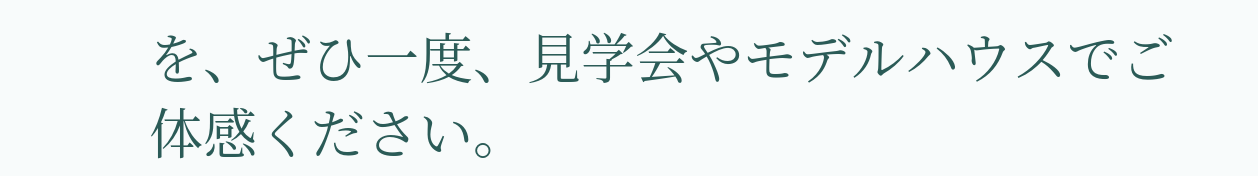を、ぜひ一度、見学会やモデルハウスでご体感ください。